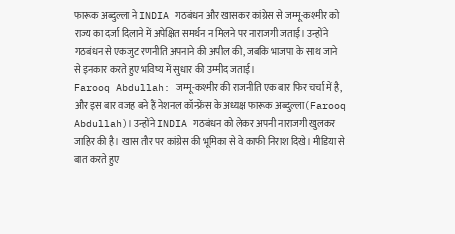फारूक अब्दुल्ला ने INDIA गठबंधन और खासकर कांग्रेस से जम्मू-कश्मीर को राज्य का दर्जा दिलाने में अपेक्षित समर्थन न मिलने पर नाराजगी जताई। उन्होंने गठबंधन से एकजुट रणनीति अपनाने की अपील की, जबकि भाजपा के साथ जाने से इनकार करते हुए भविष्य में सुधार की उम्मीद जताई।
Farooq Abdullah: जम्मू-कश्मीर की राजनीति एक बार फिर चर्चा में है, और इस बार वजह बने हैं नेशनल कॉन्फ्रेंस के अध्यक्ष फारूक अब्दुल्ला(Farooq Abdullah)। उन्होंने INDIA गठबंधन को लेकर अपनी नाराजगी खुलकर जाहिर की है। खास तौर पर कांग्रेस की भूमिका से वे काफी निराश दिखे। मीडिया से बात करते हुए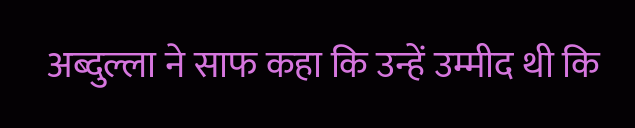अब्दुल्ला ने साफ कहा कि उन्हें उम्मीद थी कि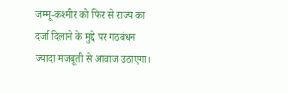जम्मू-कश्मीर को फिर से राज्य का दर्जा दिलाने के मुद्दे पर गठबंधन ज्यादा मजबूती से आवाज उठाएगा।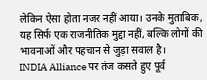लेकिन ऐसा होता नजर नहीं आया। उनके मुताबिक, यह सिर्फ एक राजनीतिक मुद्दा नहीं, बल्कि लोगों की भावनाओं और पहचान से जुड़ा सवाल है।
INDIA Alliance पर तंज कसते हुए पूर्व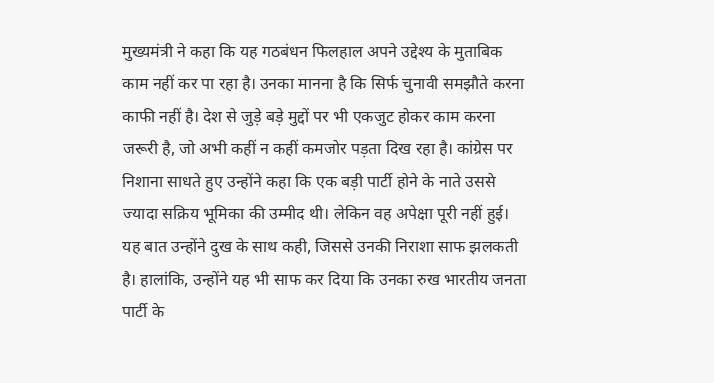मुख्यमंत्री ने कहा कि यह गठबंधन फिलहाल अपने उद्देश्य के मुताबिक काम नहीं कर पा रहा है। उनका मानना है कि सिर्फ चुनावी समझौते करना काफी नहीं है। देश से जुड़े बड़े मुद्दों पर भी एकजुट होकर काम करना जरूरी है, जो अभी कहीं न कहीं कमजोर पड़ता दिख रहा है। कांग्रेस पर निशाना साधते हुए उन्होंने कहा कि एक बड़ी पार्टी होने के नाते उससे ज्यादा सक्रिय भूमिका की उम्मीद थी। लेकिन वह अपेक्षा पूरी नहीं हुई। यह बात उन्होंने दुख के साथ कही, जिससे उनकी निराशा साफ झलकती है। हालांकि, उन्होंने यह भी साफ कर दिया कि उनका रुख भारतीय जनता पार्टी के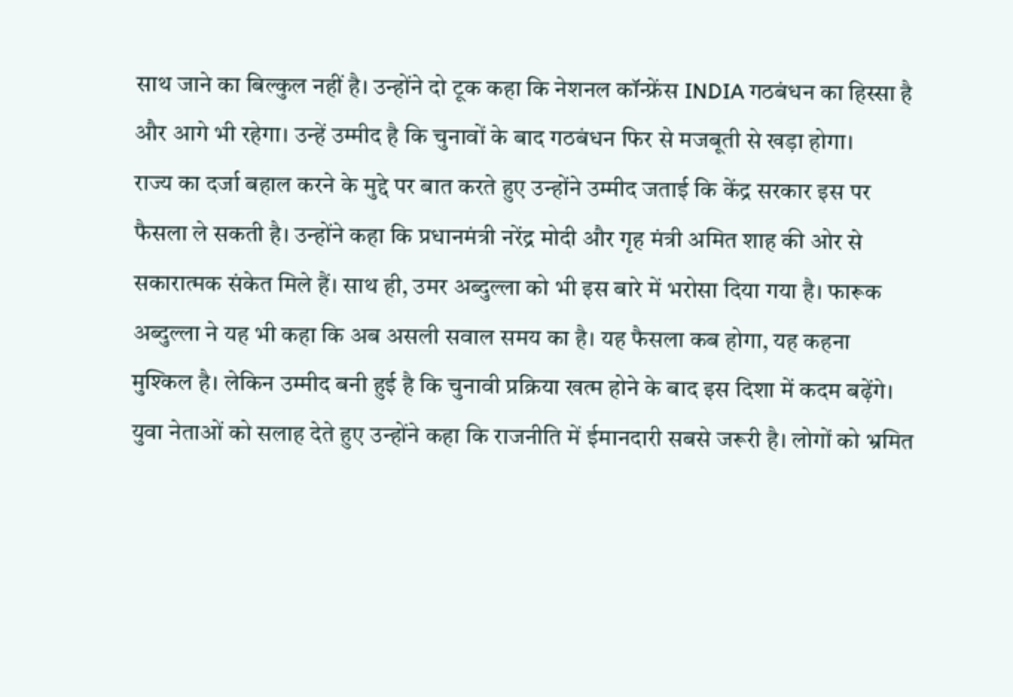साथ जाने का बिल्कुल नहीं है। उन्होंने दो टूक कहा कि नेशनल कॉन्फ्रेंस INDIA गठबंधन का हिस्सा है और आगे भी रहेगा। उन्हें उम्मीद है कि चुनावों के बाद गठबंधन फिर से मजबूती से खड़ा होगा।
राज्य का दर्जा बहाल करने के मुद्दे पर बात करते हुए उन्होंने उम्मीद जताई कि केंद्र सरकार इस पर फैसला ले सकती है। उन्होंने कहा कि प्रधानमंत्री नरेंद्र मोदी और गृह मंत्री अमित शाह की ओर से सकारात्मक संकेत मिले हैं। साथ ही, उमर अब्दुल्ला को भी इस बारे में भरोसा दिया गया है। फारूक अब्दुल्ला ने यह भी कहा कि अब असली सवाल समय का है। यह फैसला कब होगा, यह कहना मुश्किल है। लेकिन उम्मीद बनी हुई है कि चुनावी प्रक्रिया खत्म होने के बाद इस दिशा में कदम बढ़ेंगे। युवा नेताओं को सलाह देते हुए उन्होंने कहा कि राजनीति में ईमानदारी सबसे जरूरी है। लोगों को भ्रमित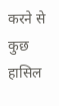करने से कुछ हासिल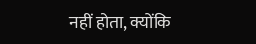नहीं होता, क्योंकि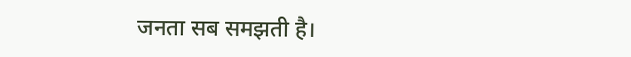जनता सब समझती है।